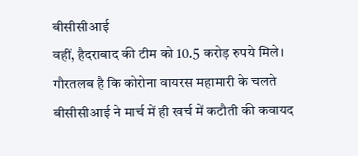बीसीसीआई
वहीं, हैदराबाद की टीम को 10.5 करोड़ रुपये मिले। गौरतलब है कि कोरोना वायरस महामारी के चलते बीसीसीआई ने मार्च में ही खर्च में कटौती की कवायद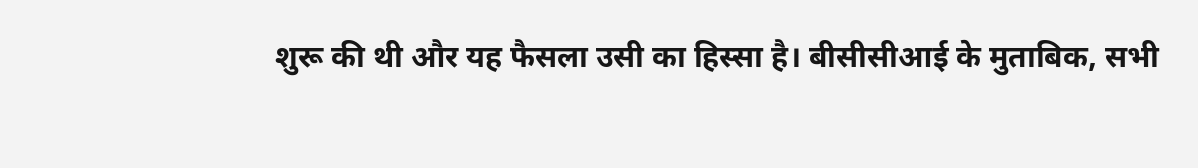शुरू की थी और यह फैसला उसी का हिस्सा है। बीसीसीआई के मुताबिक, सभी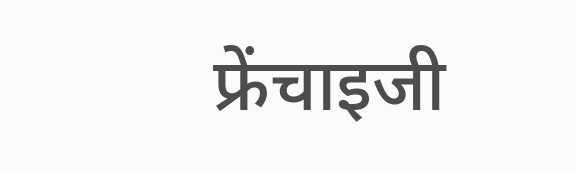फ्रेंचाइजी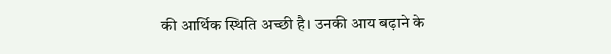की आर्थिक स्थिति अच्छी है। उनकी आय बढ़ाने के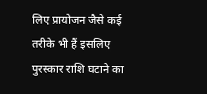लिए प्रायोजन जैसे कई तरीके भी हैं इसलिए पुरस्कार राशि घटाने का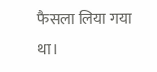फैसला लिया गया था।